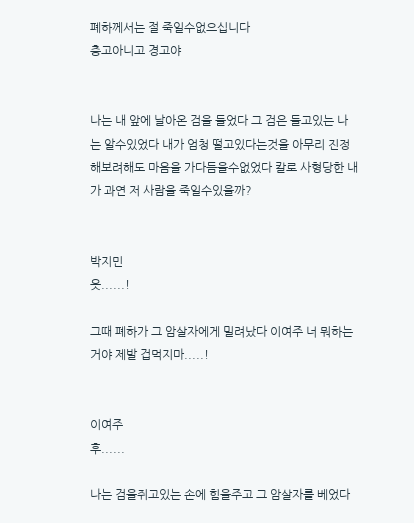폐하께서는 절 죽일수없으십니다
충고아니고 경고야


나는 내 앞에 날아온 검을 들었다 그 검은 들고있는 나는 알수있었다 내가 엄청 떨고있다는것을 아무리 진정해보려해도 마음을 가다듬을수없었다 칼로 사형당한 내가 과연 저 사람을 죽일수있을까?


박지민
읏......!

그때 폐하가 그 암살자에게 밀려났다 이여주 너 뭐하는거야 제발 겁먹지마.....!


이여주
후......

나는 검을쥐고있는 손에 힘을주고 그 암살자를 베었다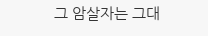그 암살자는 그대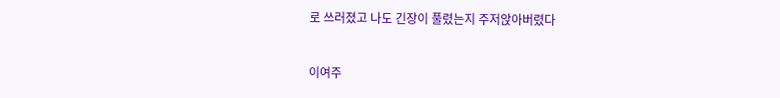로 쓰러졌고 나도 긴장이 풀렸는지 주저앉아버렸다


이여주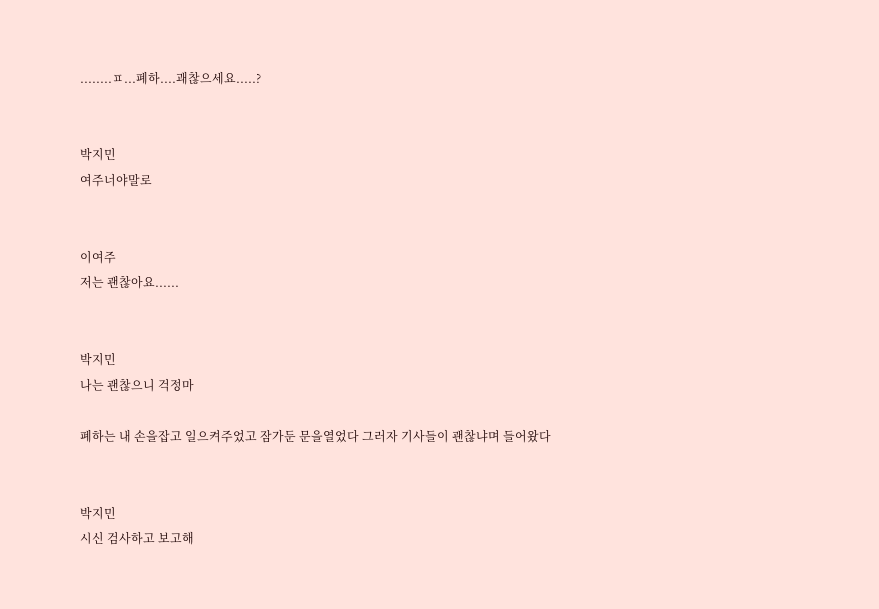........ㅍ...폐하....괘찮으세요.....?


박지민
여주너야말로


이여주
저는 괜찮아요......


박지민
나는 괜찮으니 걱정마

폐하는 내 손을잡고 일으켜주었고 잠가둔 문을열었다 그러자 기사들이 괜찮냐며 들어왔다


박지민
시신 검사하고 보고해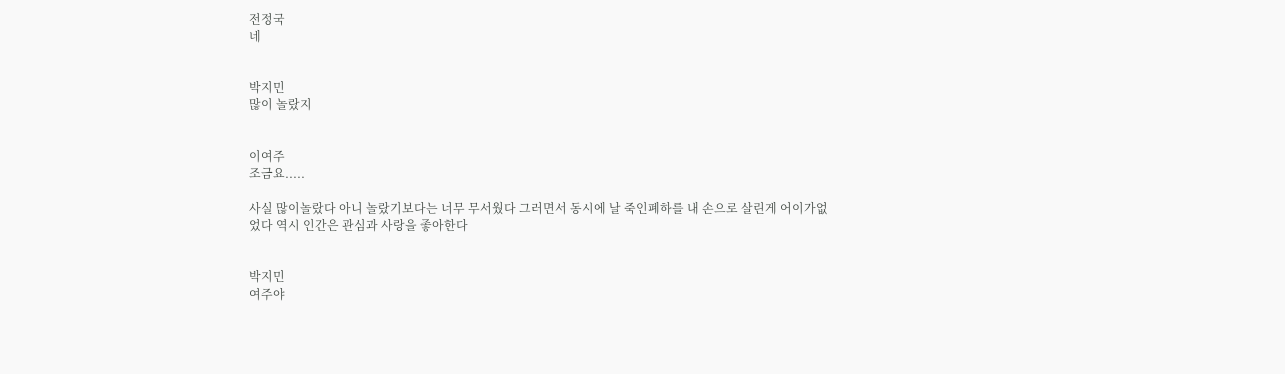전정국
네


박지민
많이 놀랐지


이여주
조금요.....

사실 많이놀랐다 아니 놀랐기보다는 너무 무서웠다 그러면서 동시에 날 죽인폐하를 내 손으로 살린게 어이가없었다 역시 인간은 관심과 사랑을 좋아한다


박지민
여주야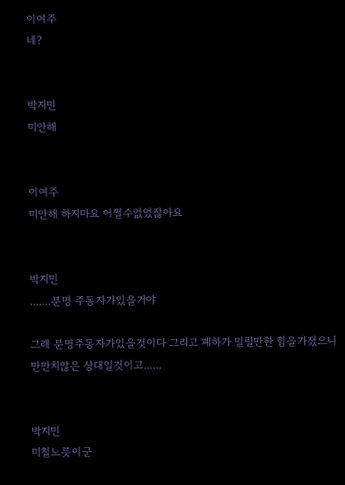이여주
네?


박지민
미안해


이여주
미안해 하지마요 어쩔수없었잖아요


박지민
.......분명 주동자가있을거야

그래 분명주동자가있을것이다 그리고 폐하가 밀릴만한 힘을가졌으니 만만치않은 상대일것이고......


박지민
미칠노릇이군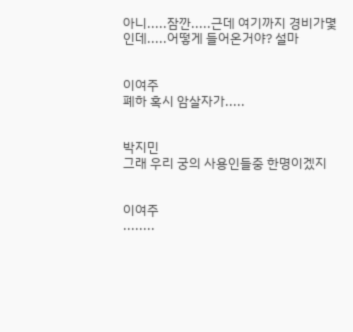아니.....잠깐.....근데 여기까지 경비가몇인데.....어떻게 들어온거야? 설마


이여주
폐하 혹시 암살자가.....


박지민
그래 우리 궁의 사용인들중 한명이겠지


이여주
........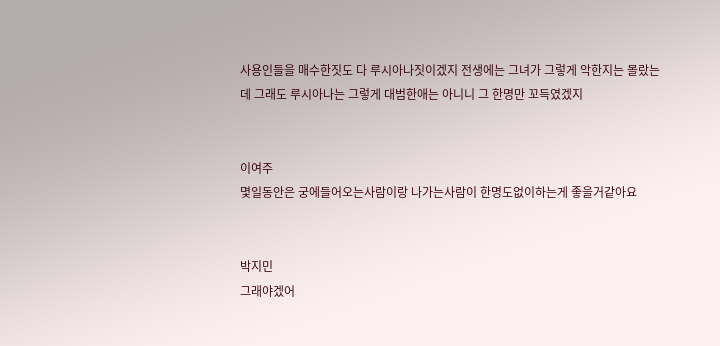사용인들을 매수한짓도 다 루시아나짓이겠지 전생에는 그녀가 그렇게 악한지는 몰랐는데 그래도 루시아나는 그렇게 대범한애는 아니니 그 한명만 꼬득였겠지


이여주
몇일동안은 궁에들어오는사람이랑 나가는사람이 한명도없이하는게 좋을거같아요


박지민
그래야겠어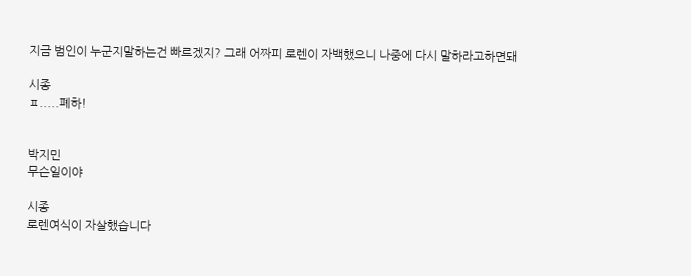지금 범인이 누군지말하는건 빠르겠지? 그래 어짜피 로렌이 자백했으니 나중에 다시 말하라고하면돼

시종
ㅍ.....폐하!


박지민
무슨일이야

시종
로렌여식이 자살했습니다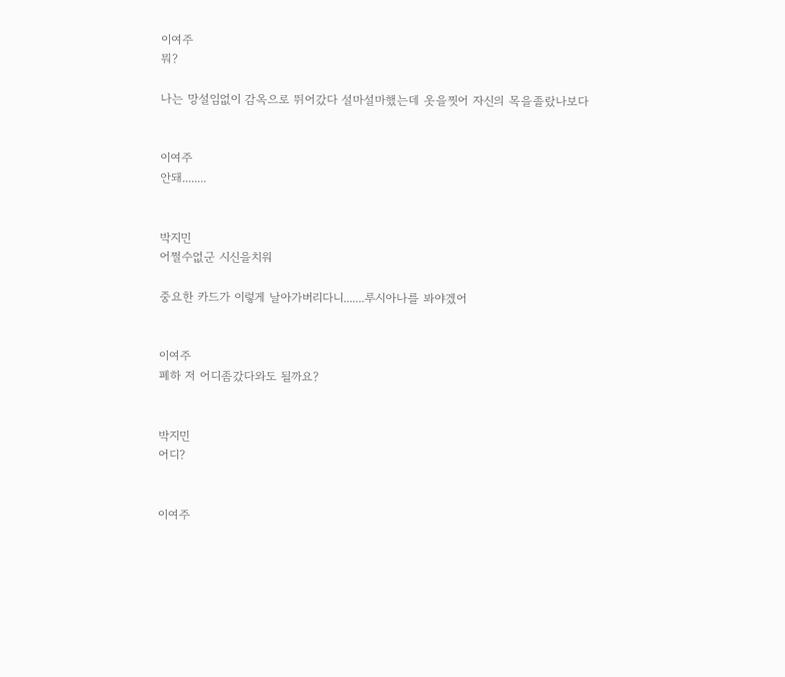이여주
뭐?

나는 망설임없이 감옥으로 뛰어갔다 설마설마했는데 옷을찟어 자신의 목을졸랐나보다


이여주
안돼........


박지민
어쩔수없군 시신을치워

중요한 카드가 이렇게 날아가버리다니.......루시아나를 봐야겠어


이여주
폐하 저 어디좀갔다와도 될까요?


박지민
어디?


이여주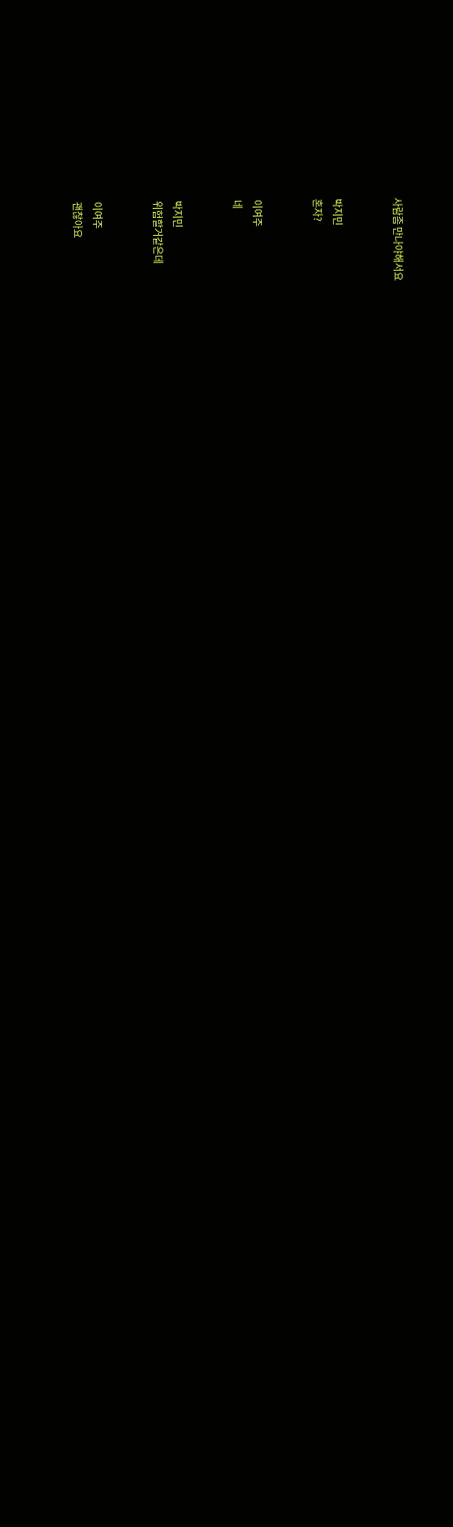사람좀 만나야해서요


박지민
혼자?


이여주
네


박지민
위험할거같은데


이여주
괜찮아요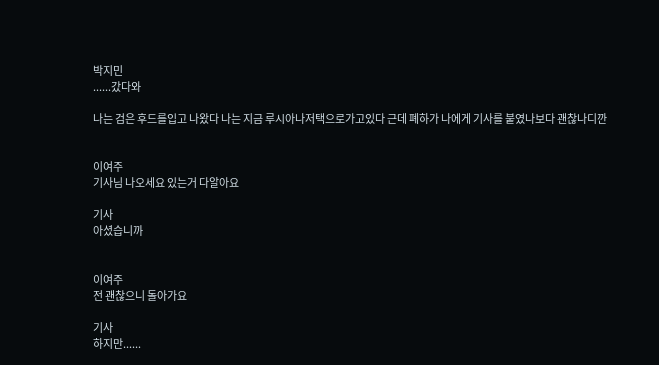박지민
......갔다와

나는 검은 후드를입고 나왔다 나는 지금 루시아나저택으로가고있다 근데 폐하가 나에게 기사를 붙였나보다 괜찮나디깐


이여주
기사님 나오세요 있는거 다알아요

기사
아셨습니까


이여주
전 괜찮으니 돌아가요

기사
하지만......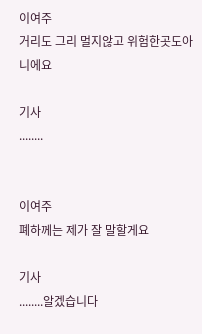이여주
거리도 그리 멀지않고 위험한곳도아니에요

기사
........


이여주
폐하께는 제가 잘 말할게요

기사
........알겠습니다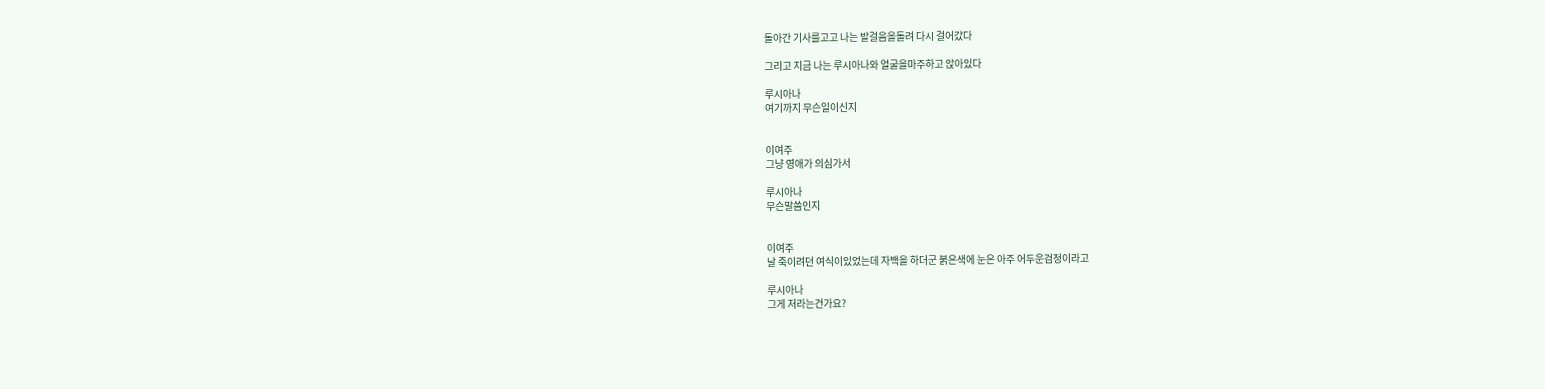돌아간 기사를고고 나는 발걸음을돌려 다시 걸어갔다

그리고 지금 나는 루시아나와 얼굴을마주하고 앉아있다

루시아나
여기까지 무슨일이신지


이여주
그냥 영애가 의심가서

루시아나
무슨말씀인지


이여주
날 죽이려던 여식이있었는데 자백을 하더군 붉은색에 눈은 아주 어두운검정이라고

루시아나
그게 저라는건가요?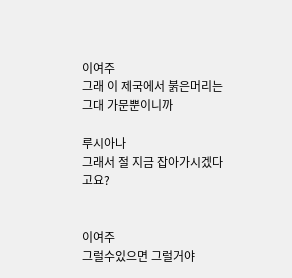이여주
그래 이 제국에서 붉은머리는 그대 가문뿐이니까

루시아나
그래서 절 지금 잡아가시겠다고요?


이여주
그럴수있으면 그럴거야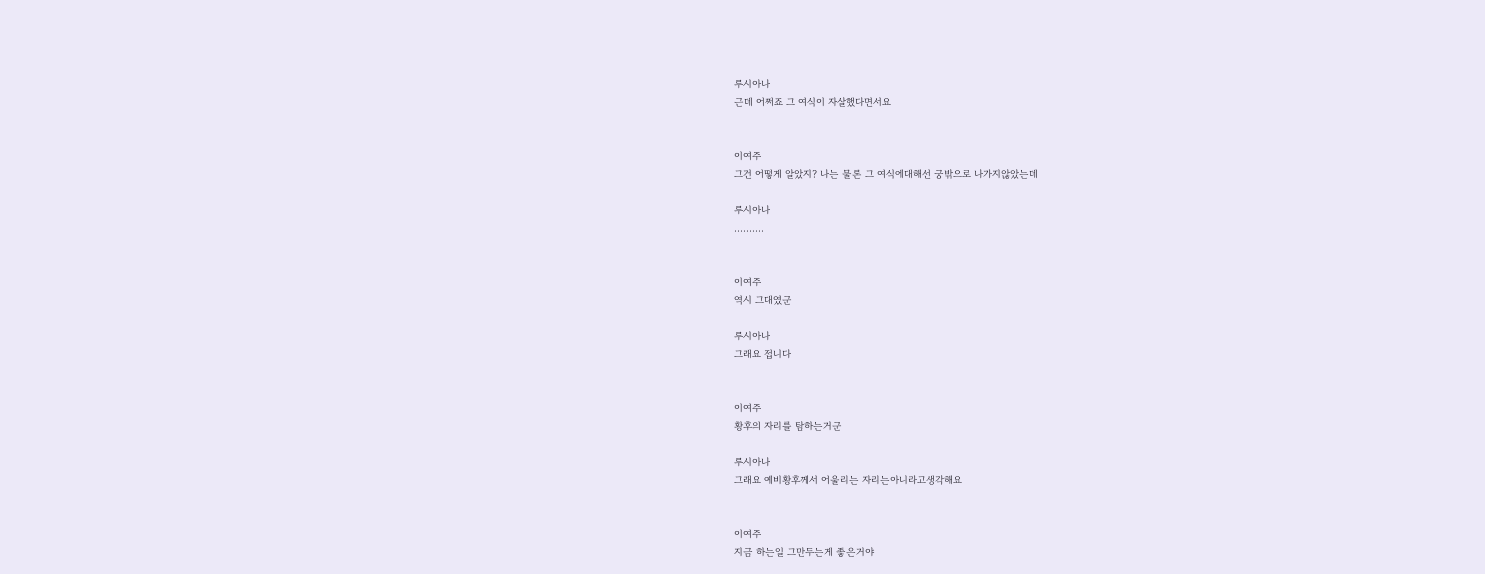루시아나
근데 어쩌죠 그 여식이 자살했다면서요


이여주
그건 어떻게 알았지? 나는 물론 그 여식에대해선 궁밖으로 나가지않았는데

루시아나
..........


이여주
역시 그대였군

루시아나
그래요 접니다


이여주
황후의 자리를 탐하는거군

루시아나
그래요 예비황후께서 어울리는 자리는아니라고생각해요


이여주
지금 하는일 그만두는게 좋은거야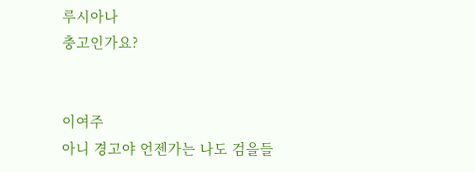루시아나
충고인가요?


이여주
아니 경고야 언젠가는 나도 검을들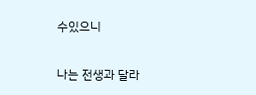수있으니

나는 전생과 달라